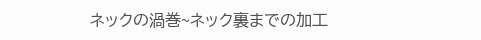ネックの渦巻~ネック裏までの加工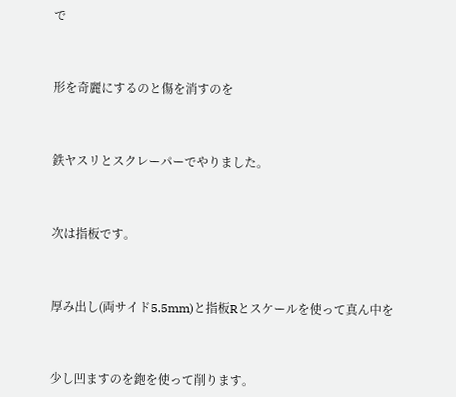で



形を奇麗にするのと傷を消すのを



鉄ヤスリとスクレーパーでやりました。



次は指板です。



厚み出し(両サイド5.5mm)と指板Rとスケールを使って真ん中を



少し凹ますのを鉋を使って削ります。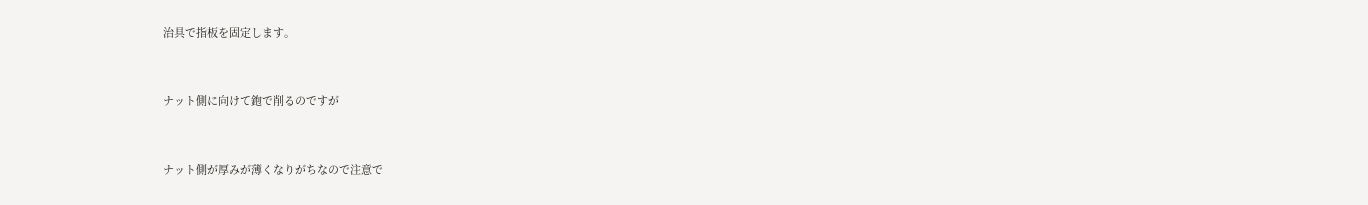治具で指板を固定します。



ナット側に向けて鉋で削るのですが



ナット側が厚みが薄くなりがちなので注意で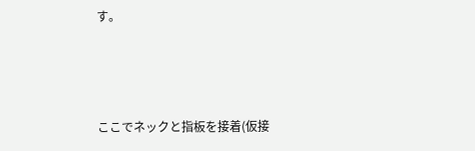す。



ここでネックと指板を接着(仮接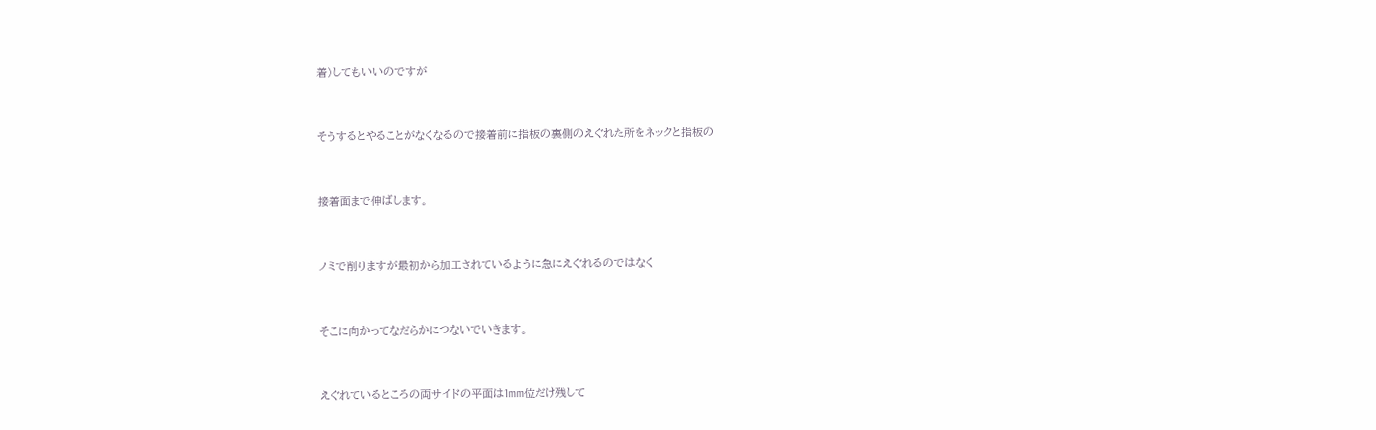着)してもいいのですが



そうするとやることがなくなるので接着前に指板の裏側のえぐれた所をネックと指板の



接着面まで伸ばします。



ノミで削りますが最初から加工されているように急にえぐれるのではなく



そこに向かってなだらかにつないでいきます。



えぐれているところの両サイドの平面は1mm位だけ残して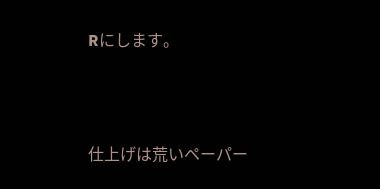Rにします。



仕上げは荒いペーパー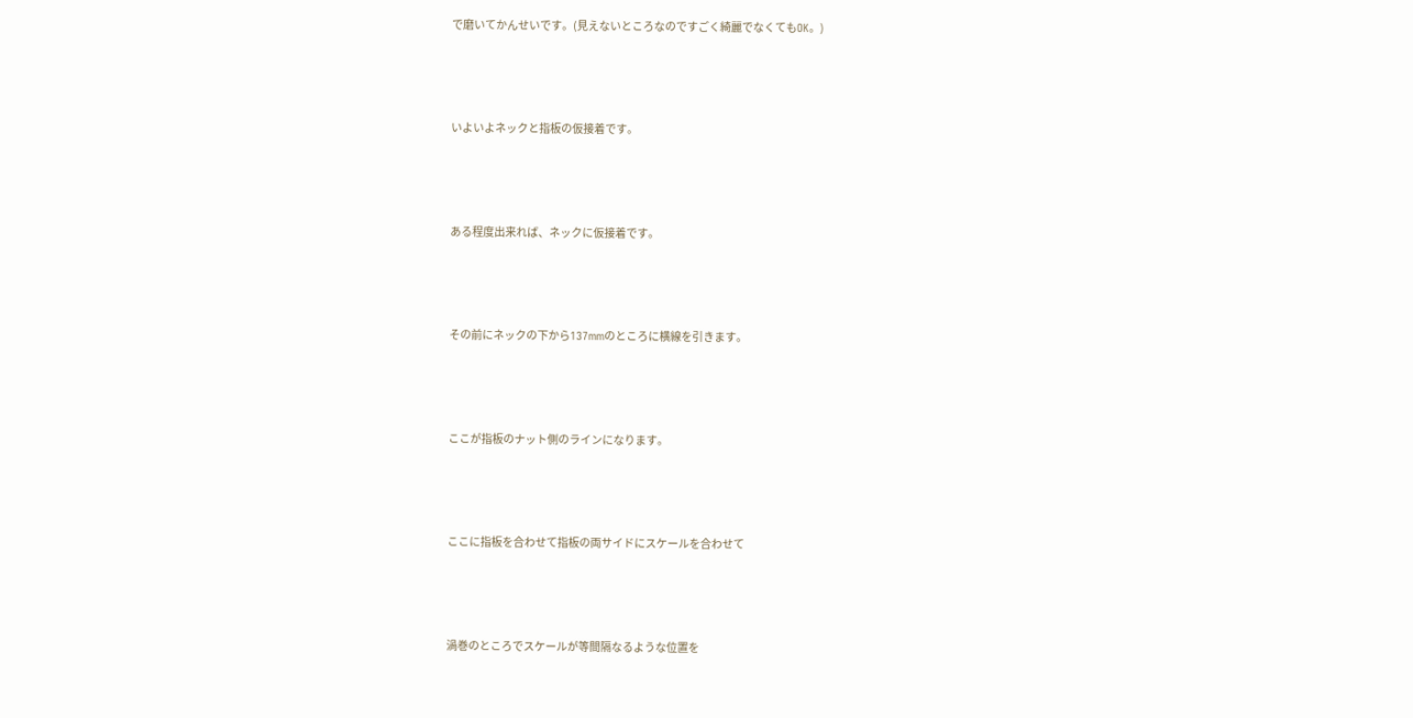で磨いてかんせいです。(見えないところなのですごく綺麗でなくてもOK。)



いよいよネックと指板の仮接着です。



ある程度出来れば、ネックに仮接着です。



その前にネックの下から137mmのところに横線を引きます。



ここが指板のナット側のラインになります。



ここに指板を合わせて指板の両サイドにスケールを合わせて



渦巻のところでスケールが等間隔なるような位置を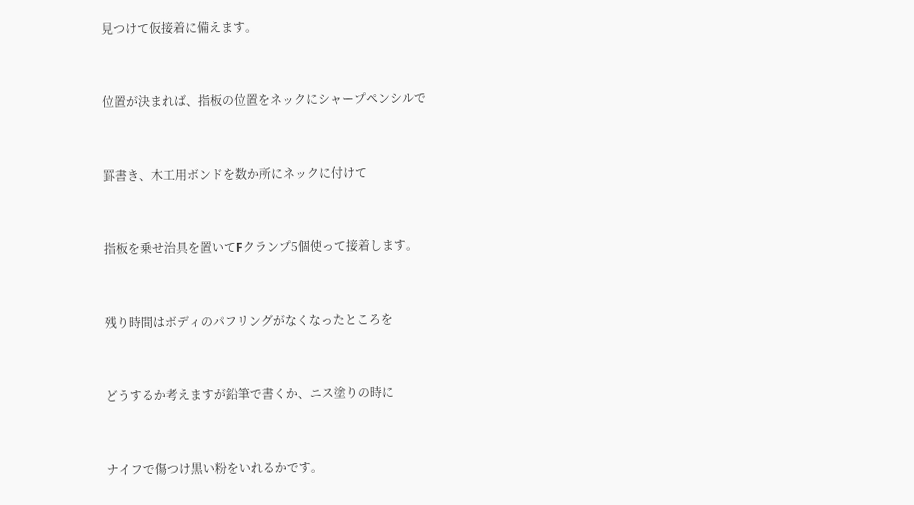見つけて仮接着に備えます。



位置が決まれば、指板の位置をネックにシャープペンシルで



罫書き、木工用ボンドを数か所にネックに付けて



指板を乗せ治具を置いてFクランプ5個使って接着します。



残り時間はボディのパフリングがなくなったところを



どうするか考えますが鉛筆で書くか、ニス塗りの時に



ナイフで傷つけ黒い粉をいれるかです。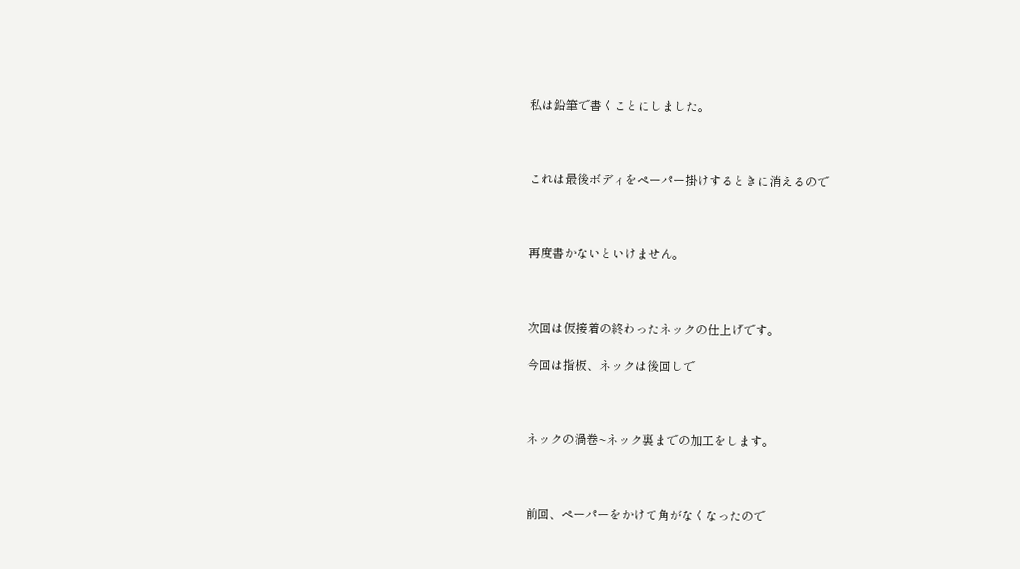私は鉛筆で書くことにしました。



これは最後ボディをペーパー掛けするときに消えるので



再度書かないといけません。



次回は仮接着の終わったネックの仕上げです。

今回は指板、ネックは後回しで



ネックの渦巻~ネック裏までの加工をします。



前回、ペーパーをかけて角がなくなったので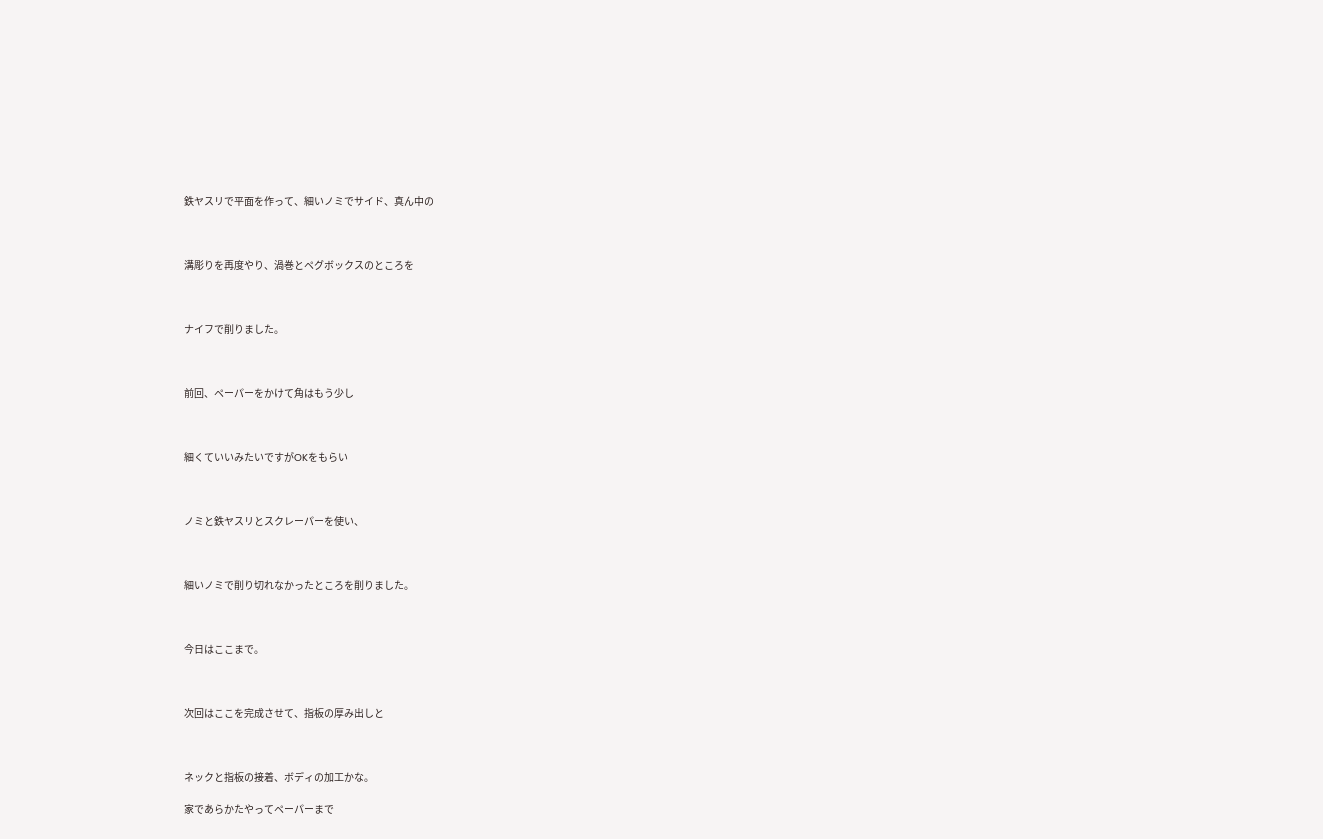鉄ヤスリで平面を作って、細いノミでサイド、真ん中の



溝彫りを再度やり、渦巻とペグボックスのところを



ナイフで削りました。



前回、ペーパーをかけて角はもう少し



細くていいみたいですがOKをもらい



ノミと鉄ヤスリとスクレーパーを使い、



細いノミで削り切れなかったところを削りました。



今日はここまで。



次回はここを完成させて、指板の厚み出しと



ネックと指板の接着、ボディの加工かな。

家であらかたやってペーパーまで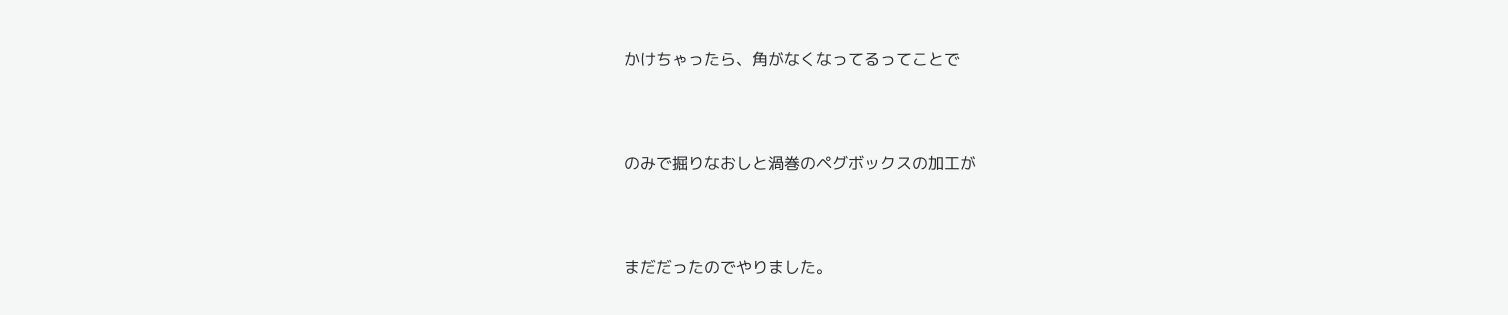かけちゃったら、角がなくなってるってことで



のみで掘りなおしと渦巻のペグボックスの加工が



まだだったのでやりました。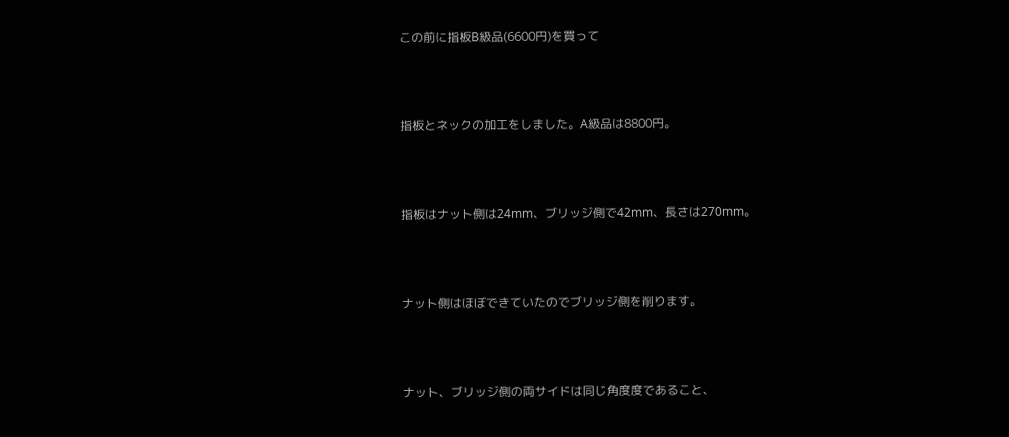この前に指板B級品(6600円)を買って



指板とネックの加工をしました。A級品は8800円。



指板はナット側は24mm、ブリッジ側で42mm、長さは270mm。



ナット側はほぼできていたのでブリッジ側を削ります。



ナット、ブリッジ側の両サイドは同じ角度度であること、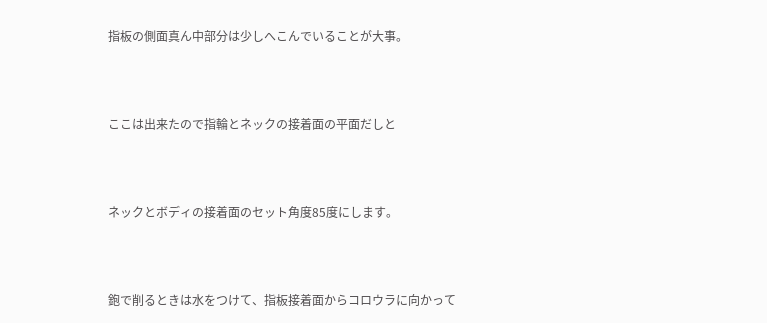指板の側面真ん中部分は少しへこんでいることが大事。



ここは出来たので指輪とネックの接着面の平面だしと



ネックとボディの接着面のセット角度85度にします。



鉋で削るときは水をつけて、指板接着面からコロウラに向かって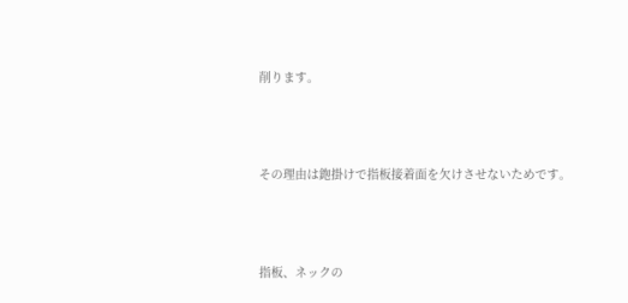削ります。



その理由は鉋掛けで指板接着面を欠けさせないためです。



指板、ネックの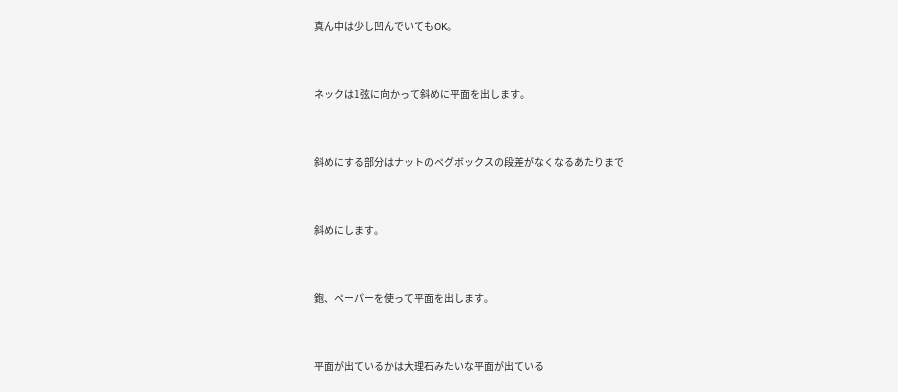真ん中は少し凹んでいてもOK。



ネックは1弦に向かって斜めに平面を出します。



斜めにする部分はナットのペグボックスの段差がなくなるあたりまで



斜めにします。



鉋、ペーパーを使って平面を出します。



平面が出ているかは大理石みたいな平面が出ている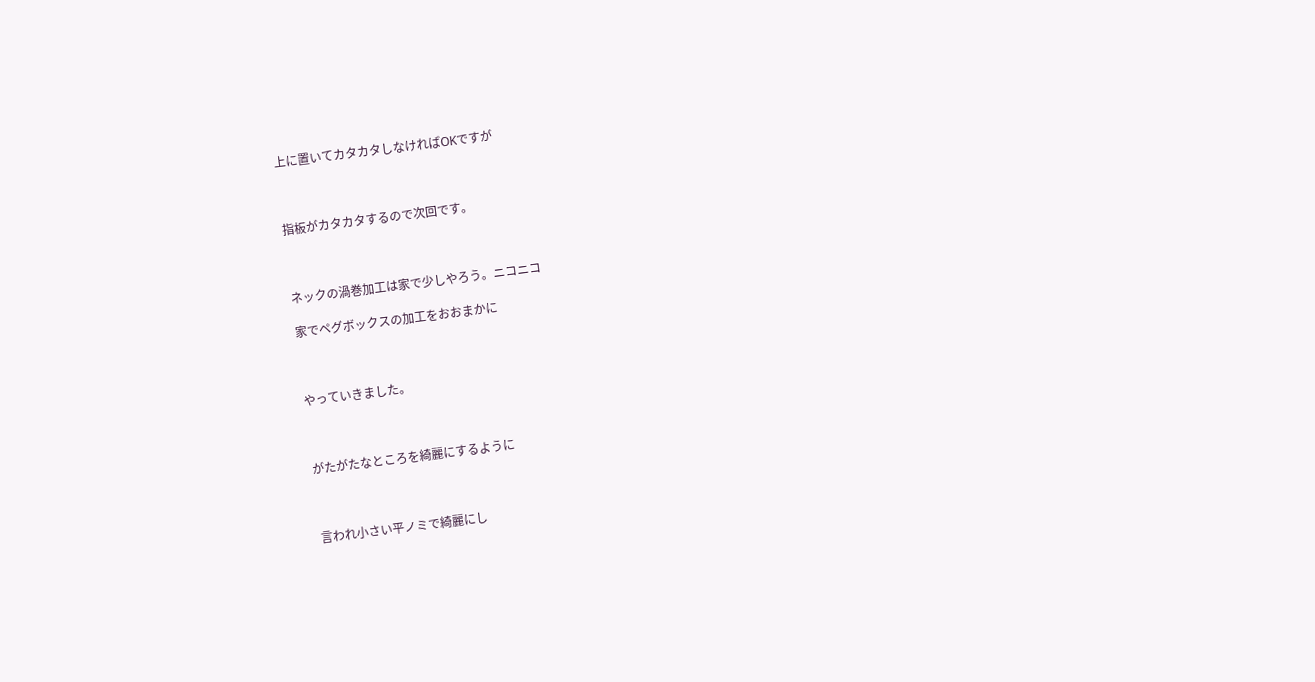上に置いてカタカタしなければOKですが



指板がカタカタするので次回です。



ネックの渦巻加工は家で少しやろう。ニコニコ

家でペグボックスの加工をおおまかに



やっていきました。



がたがたなところを綺麗にするように



言われ小さい平ノミで綺麗にし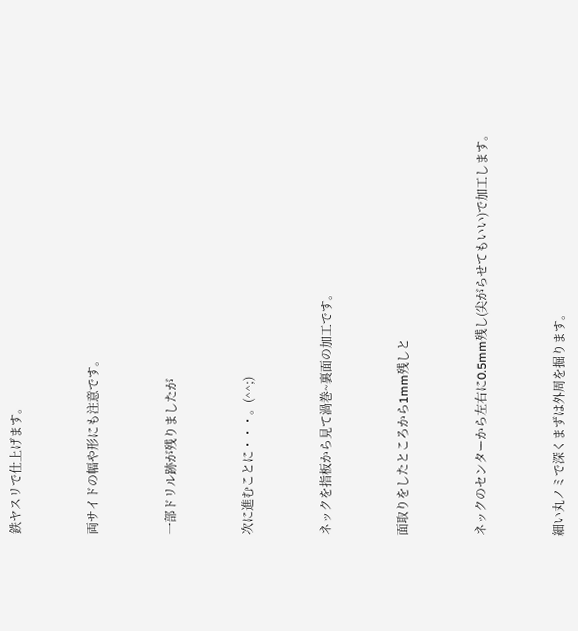鉄ヤスリで仕上げます。



両サイドの幅や形にも注意です。



一部ドリル跡が残りましたが



次に進むことに・・・。(^^;)



ネックを指板から見て渦巻~裏面の加工です。



面取りをしたところから1mm残しと



ネックのセンターから左右に0.5mm残し(尖がらせてもいい)で加工します。



細い丸ノミで深くまずは外周を掘ります。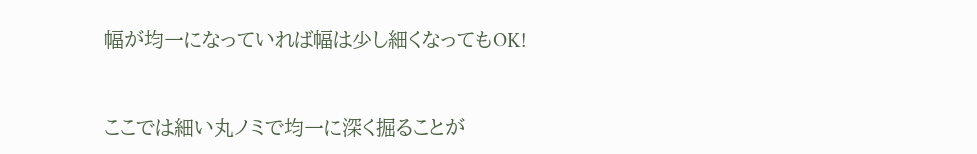幅が均一になっていれば幅は少し細くなってもOK!



ここでは細い丸ノミで均一に深く掘ることが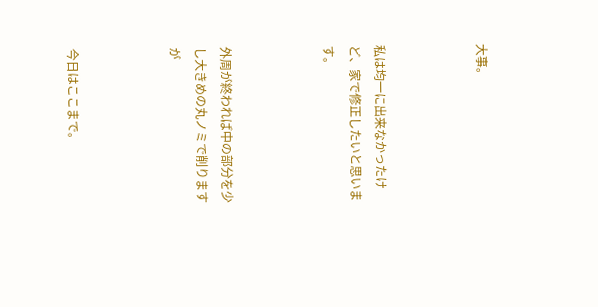大事。



私は均一に出来なかったけど、家で修正したいと思います。



外周が終われば中の部分を少し大きめの丸ノミで削りますが



今日はここまで。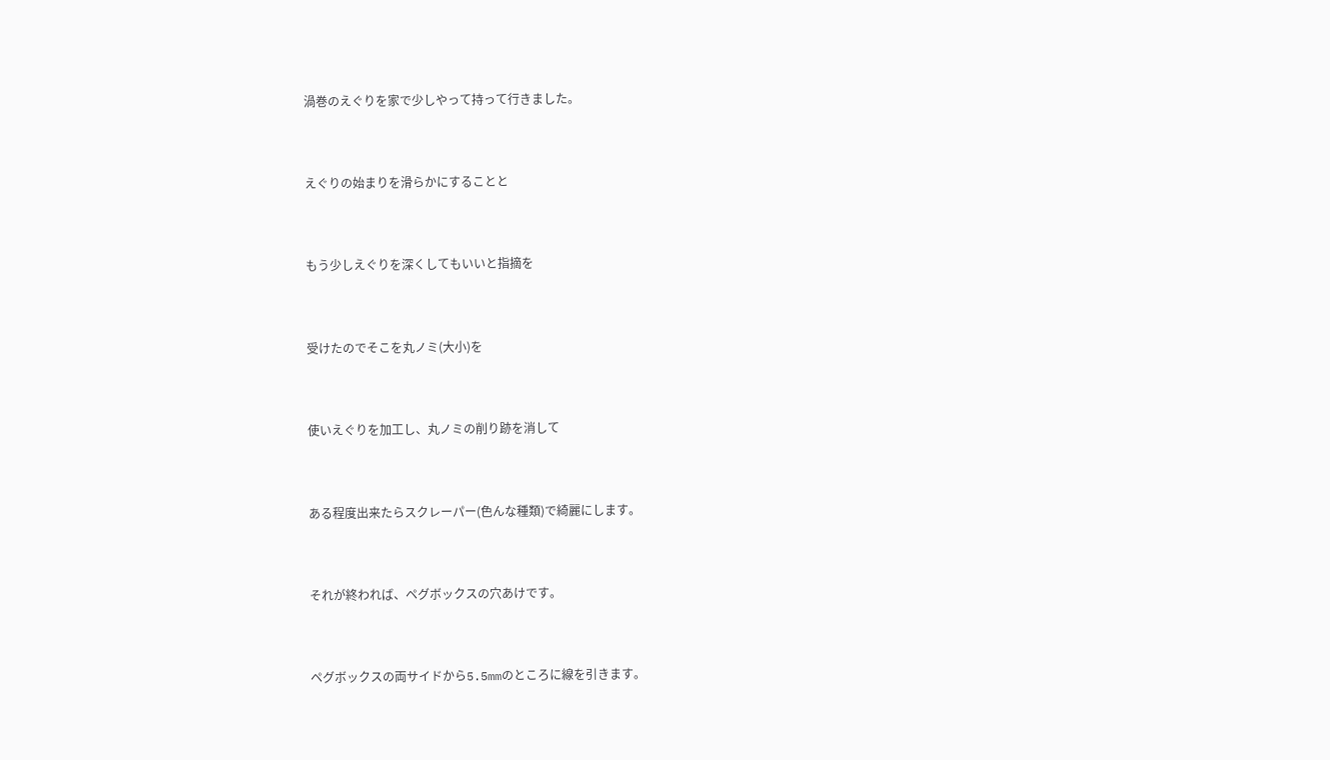渦巻のえぐりを家で少しやって持って行きました。



えぐりの始まりを滑らかにすることと



もう少しえぐりを深くしてもいいと指摘を



受けたのでそこを丸ノミ(大小)を



使いえぐりを加工し、丸ノミの削り跡を消して



ある程度出来たらスクレーパー(色んな種類)で綺麗にします。



それが終われば、ペグボックスの穴あけです。



ペグボックスの両サイドから5.5mmのところに線を引きます。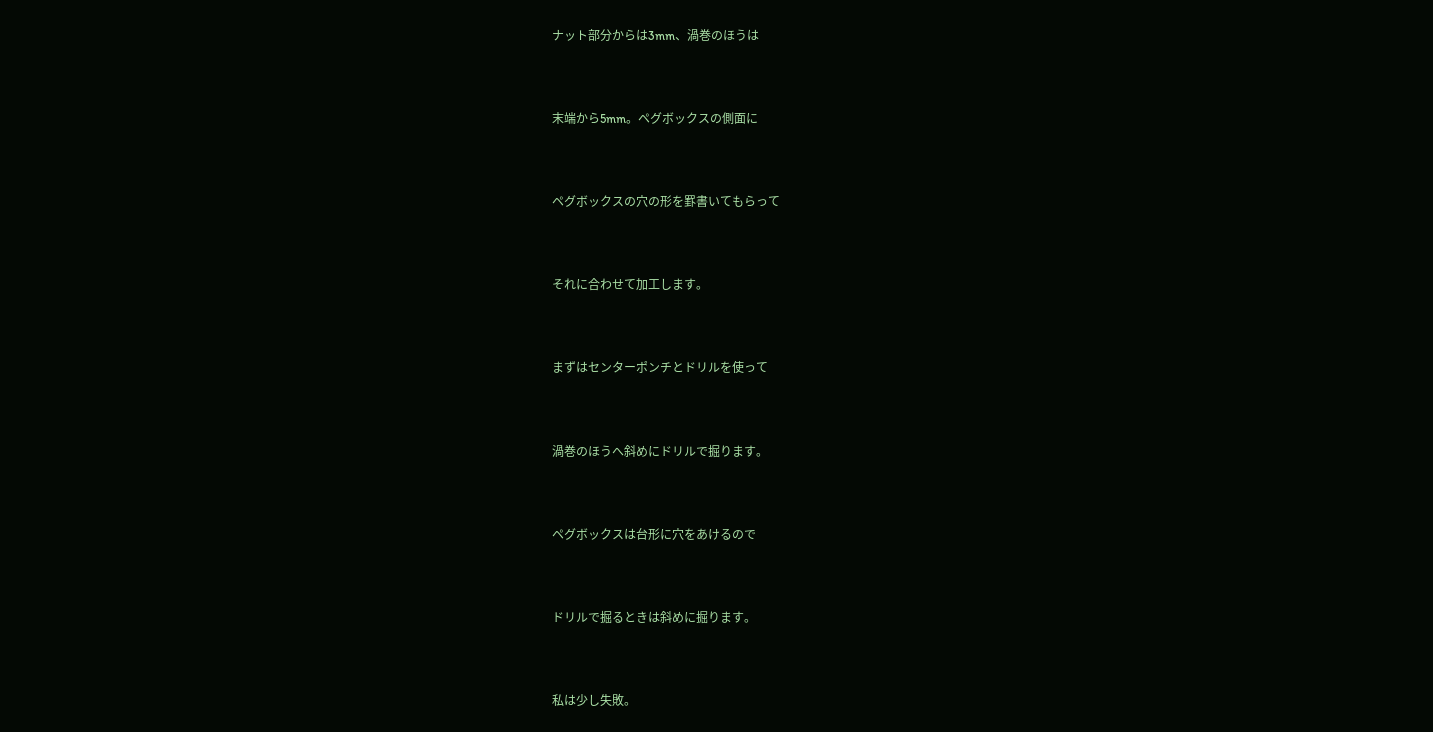ナット部分からは3mm、渦巻のほうは



末端から5mm。ペグボックスの側面に



ペグボックスの穴の形を罫書いてもらって



それに合わせて加工します。



まずはセンターポンチとドリルを使って



渦巻のほうへ斜めにドリルで掘ります。



ペグボックスは台形に穴をあけるので



ドリルで掘るときは斜めに掘ります。



私は少し失敗。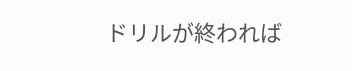ドリルが終われば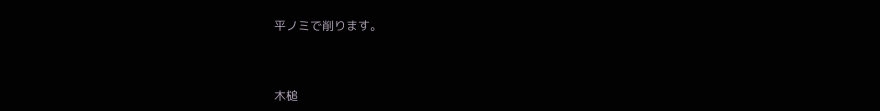平ノミで削ります。



木槌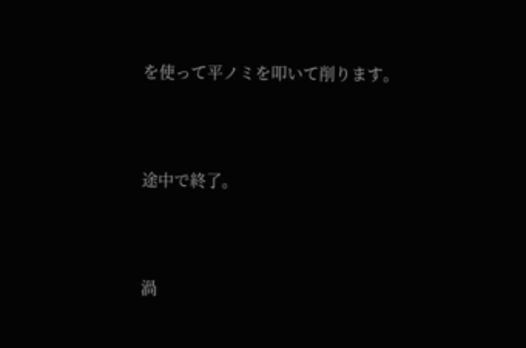を使って平ノミを叩いて削ります。



途中で終了。



渦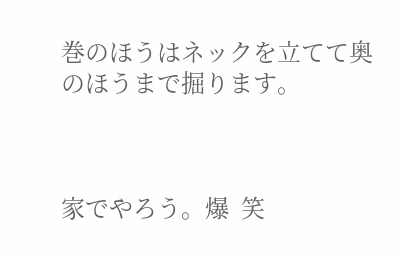巻のほうはネックを立てて奥のほうまで掘ります。



家でやろう。爆  笑